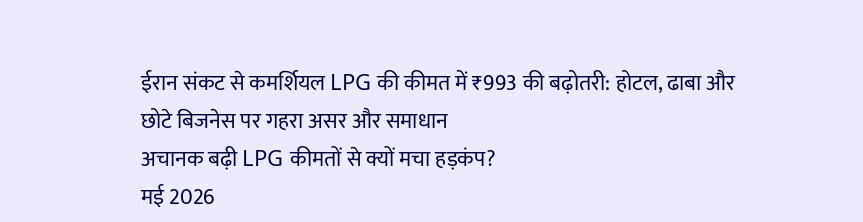ईरान संकट से कमर्शियल LPG की कीमत में ₹993 की बढ़ोतरी: होटल, ढाबा और छोटे बिजनेस पर गहरा असर और समाधान
अचानक बढ़ी LPG कीमतों से क्यों मचा हड़कंप?
मई 2026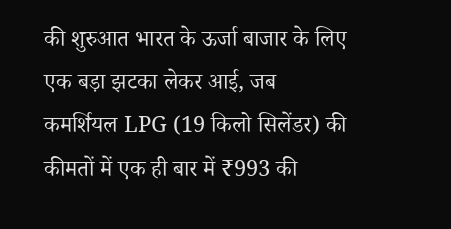की शुरुआत भारत के ऊर्जा बाजार के लिए एक बड़ा झटका लेकर आई, जब कमर्शियल LPG (19 किलो सिलेंडर) की कीमतों में एक ही बार में ₹993 की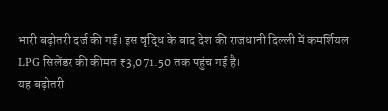भारी बढ़ोतरी दर्ज की गई। इस वृद्धि के बाद देश की राजधानी दिल्ली में कमर्शियल LPG सिलेंडर की कीमत ₹3,071.50 तक पहुंच गई है।
यह बढ़ोतरी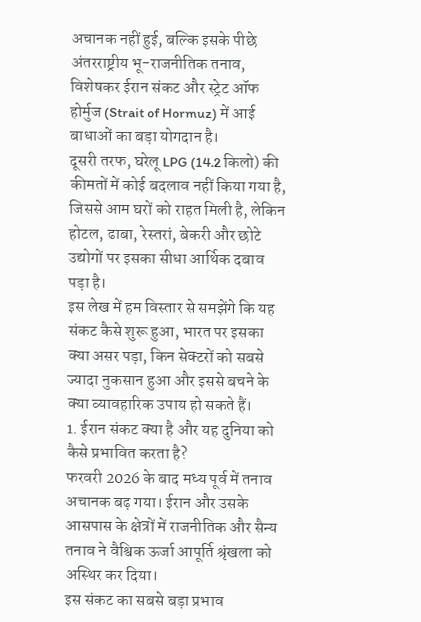अचानक नहीं हुई, बल्कि इसके पीछे अंतरराष्ट्रीय भू-राजनीतिक तनाव, विशेषकर ईरान संकट और स्ट्रेट ऑफ होर्मुज (Strait of Hormuz) में आई बाधाओं का बड़ा योगदान है।
दूसरी तरफ, घरेलू LPG (14.2 किलो) की कीमतों में कोई बदलाव नहीं किया गया है, जिससे आम घरों को राहत मिली है, लेकिन होटल, ढाबा, रेस्तरां, बेकरी और छोटे उद्योगों पर इसका सीधा आर्थिक दबाव पड़ा है।
इस लेख में हम विस्तार से समझेंगे कि यह संकट कैसे शुरू हुआ, भारत पर इसका क्या असर पड़ा, किन सेक्टरों को सबसे ज्यादा नुकसान हुआ और इससे बचने के क्या व्यावहारिक उपाय हो सकते हैं।
1. ईरान संकट क्या है और यह दुनिया को कैसे प्रभावित करता है?
फरवरी 2026 के बाद मध्य पूर्व में तनाव अचानक बढ़ गया। ईरान और उसके आसपास के क्षेत्रों में राजनीतिक और सैन्य तनाव ने वैश्विक ऊर्जा आपूर्ति श्रृंखला को अस्थिर कर दिया।
इस संकट का सबसे बड़ा प्रभाव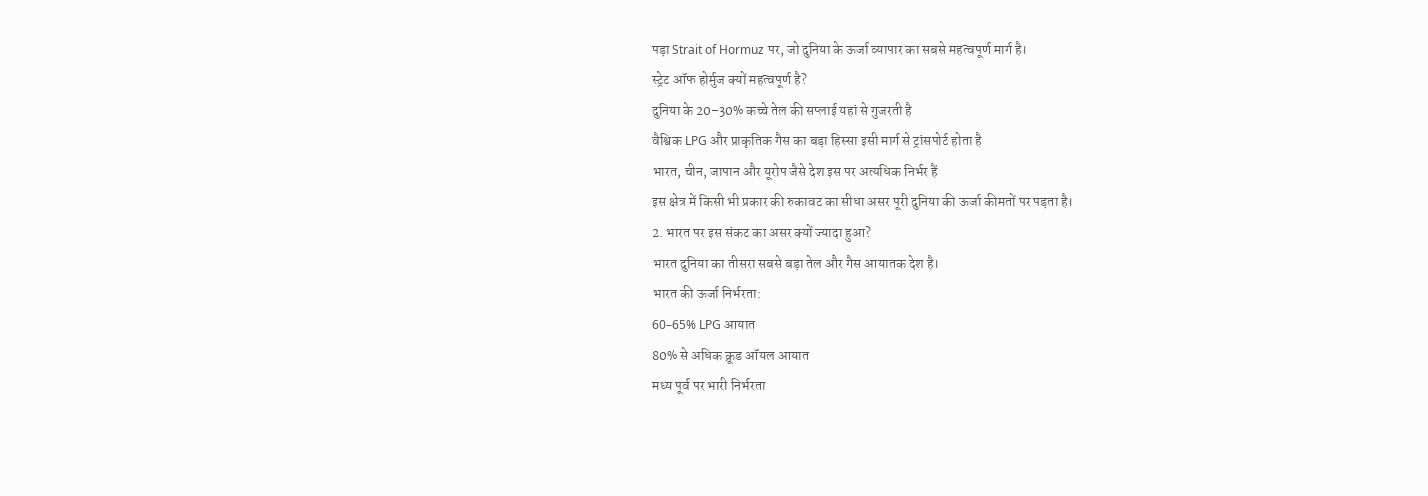पड़ा Strait of Hormuz पर, जो दुनिया के ऊर्जा व्यापार का सबसे महत्वपूर्ण मार्ग है।
स्ट्रेट ऑफ होर्मुज क्यों महत्वपूर्ण है?
दुनिया के 20–30% कच्चे तेल की सप्लाई यहां से गुजरती है
वैश्विक LPG और प्राकृतिक गैस का बड़ा हिस्सा इसी मार्ग से ट्रांसपोर्ट होता है
भारत, चीन, जापान और यूरोप जैसे देश इस पर अत्यधिक निर्भर हैं
इस क्षेत्र में किसी भी प्रकार की रुकावट का सीधा असर पूरी दुनिया की ऊर्जा कीमतों पर पड़ता है।
2. भारत पर इस संकट का असर क्यों ज्यादा हुआ?
भारत दुनिया का तीसरा सबसे बड़ा तेल और गैस आयातक देश है।
भारत की ऊर्जा निर्भरता:
60–65% LPG आयात
80% से अधिक क्रूड ऑयल आयात
मध्य पूर्व पर भारी निर्भरता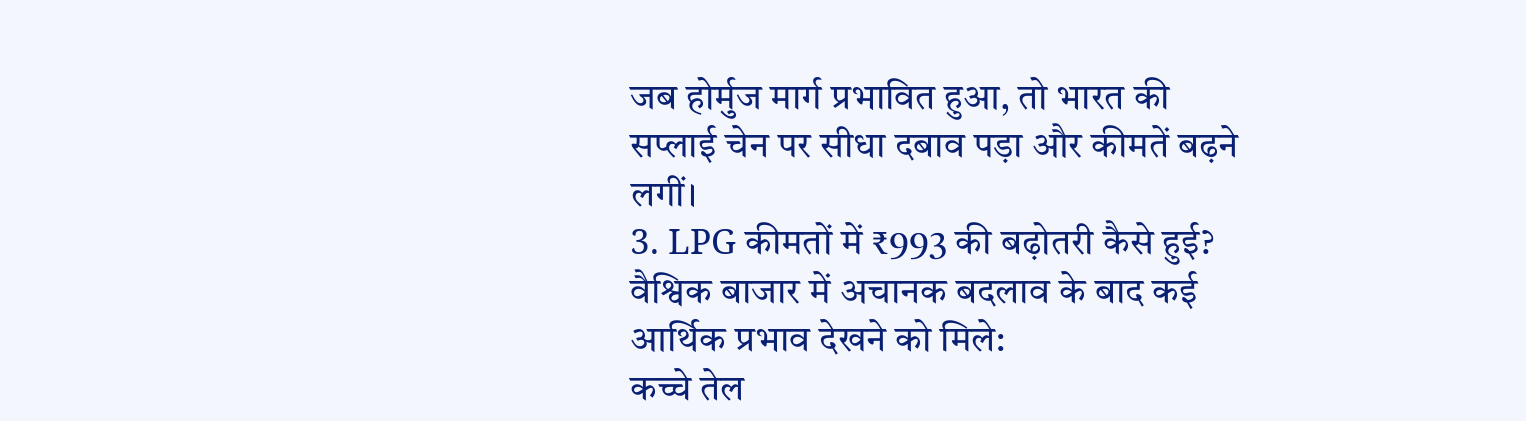जब होर्मुज मार्ग प्रभावित हुआ, तो भारत की सप्लाई चेन पर सीधा दबाव पड़ा और कीमतें बढ़ने लगीं।
3. LPG कीमतों में ₹993 की बढ़ोतरी कैसे हुई?
वैश्विक बाजार में अचानक बदलाव के बाद कई आर्थिक प्रभाव देखने को मिले:
कच्चे तेल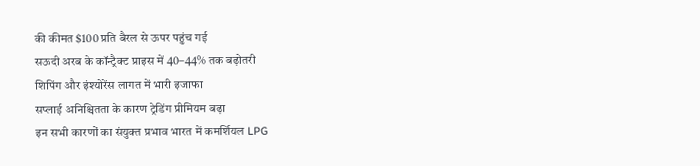की कीमत $100 प्रति बैरल से ऊपर पहुंच गई
सऊदी अरब के कॉन्ट्रैक्ट प्राइस में 40–44% तक बढ़ोतरी
शिपिंग और इंश्योरेंस लागत में भारी इजाफा
सप्लाई अनिश्चितता के कारण ट्रेडिंग प्रीमियम बढ़ा
इन सभी कारणों का संयुक्त प्रभाव भारत में कमर्शियल LPG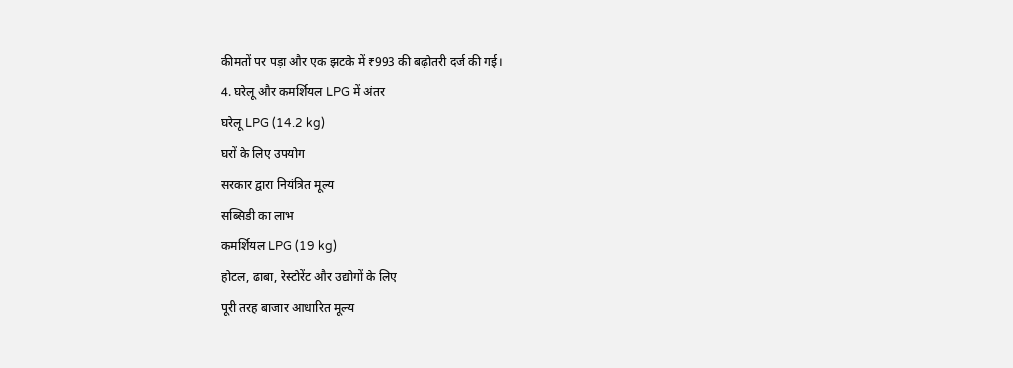कीमतों पर पड़ा और एक झटके में ₹993 की बढ़ोतरी दर्ज की गई।
4. घरेलू और कमर्शियल LPG में अंतर
घरेलू LPG (14.2 kg)
घरों के लिए उपयोग
सरकार द्वारा नियंत्रित मूल्य
सब्सिडी का लाभ
कमर्शियल LPG (19 kg)
होटल, ढाबा, रेस्टोरेंट और उद्योगों के लिए
पूरी तरह बाजार आधारित मूल्य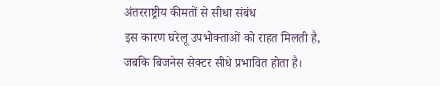अंतरराष्ट्रीय कीमतों से सीधा संबंध
इस कारण घरेलू उपभोक्ताओं को राहत मिलती है, जबकि बिजनेस सेक्टर सीधे प्रभावित होता है।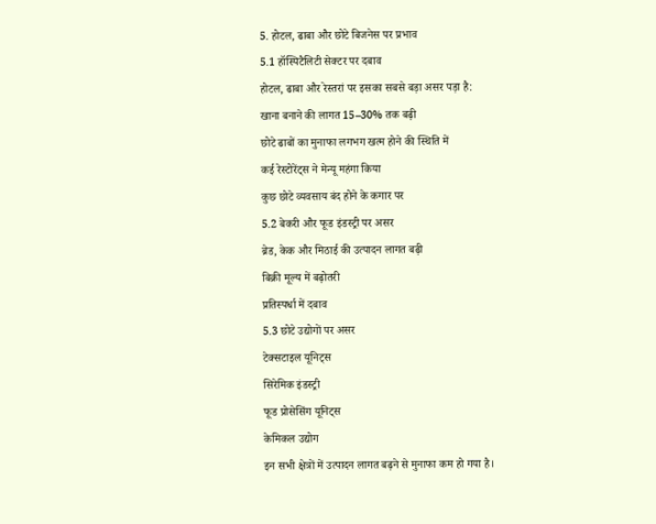5. होटल, ढाबा और छोटे बिजनेस पर प्रभाव
5.1 हॉस्पिटैलिटी सेक्टर पर दबाव
होटल, ढाबा और रेस्तरां पर इसका सबसे बड़ा असर पड़ा है:
खाना बनाने की लागत 15–30% तक बढ़ी
छोटे ढाबों का मुनाफा लगभग खत्म होने की स्थिति में
कई रेस्टोरेंट्स ने मेन्यू महंगा किया
कुछ छोटे व्यवसाय बंद होने के कगार पर
5.2 बेकरी और फूड इंडस्ट्री पर असर
ब्रेड, केक और मिठाई की उत्पादन लागत बढ़ी
बिक्री मूल्य में बढ़ोतरी
प्रतिस्पर्धा में दबाव
5.3 छोटे उद्योगों पर असर
टेक्सटाइल यूनिट्स
सिरेमिक इंडस्ट्री
फूड प्रोसेसिंग यूनिट्स
केमिकल उद्योग
इन सभी क्षेत्रों में उत्पादन लागत बढ़ने से मुनाफा कम हो गया है।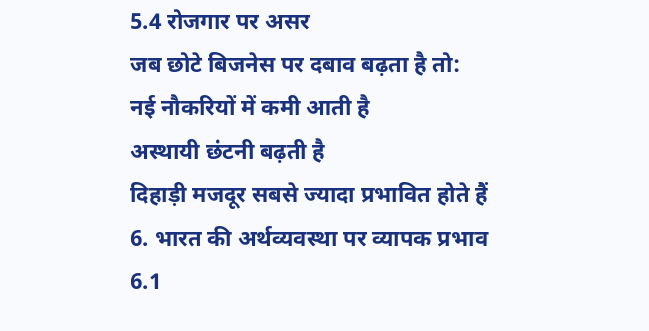5.4 रोजगार पर असर
जब छोटे बिजनेस पर दबाव बढ़ता है तो:
नई नौकरियों में कमी आती है
अस्थायी छंटनी बढ़ती है
दिहाड़ी मजदूर सबसे ज्यादा प्रभावित होते हैं
6. भारत की अर्थव्यवस्था पर व्यापक प्रभाव
6.1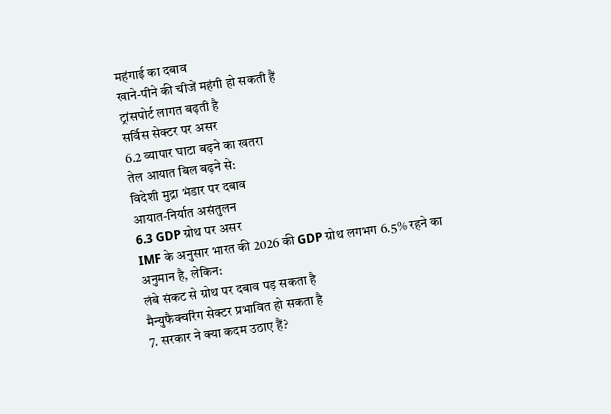महंगाई का दबाव
खाने-पीने की चीजें महंगी हो सकती हैं
ट्रांसपोर्ट लागत बढ़ती है
सर्विस सेक्टर पर असर
6.2 व्यापार घाटा बढ़ने का खतरा
तेल आयात बिल बढ़ने से:
विदेशी मुद्रा भंडार पर दबाव
आयात-निर्यात असंतुलन
6.3 GDP ग्रोथ पर असर
IMF के अनुसार भारत की 2026 की GDP ग्रोथ लगभग 6.5% रहने का अनुमान है, लेकिन:
लंबे संकट से ग्रोथ पर दबाव पड़ सकता है
मैन्युफैक्चरिंग सेक्टर प्रभावित हो सकता है
7. सरकार ने क्या कदम उठाए हैं?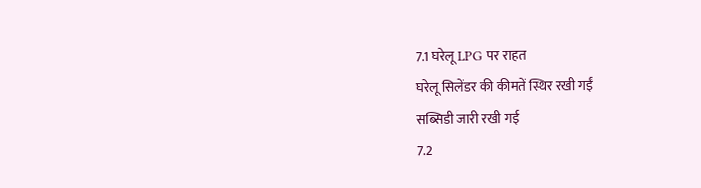7.1 घरेलू LPG पर राहत
घरेलू सिलेंडर की कीमतें स्थिर रखी गईं
सब्सिडी जारी रखी गई
7.2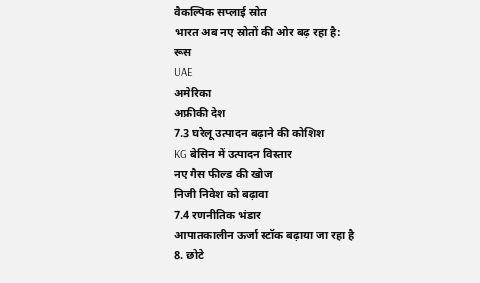वैकल्पिक सप्लाई स्रोत
भारत अब नए स्रोतों की ओर बढ़ रहा है:
रूस
UAE
अमेरिका
अफ्रीकी देश
7.3 घरेलू उत्पादन बढ़ाने की कोशिश
KG बेसिन में उत्पादन विस्तार
नए गैस फील्ड की खोज
निजी निवेश को बढ़ावा
7.4 रणनीतिक भंडार
आपातकालीन ऊर्जा स्टॉक बढ़ाया जा रहा है
8. छोटे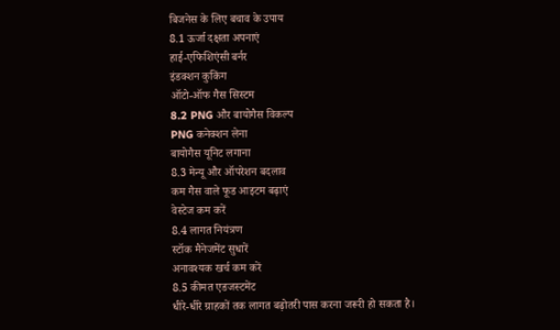बिजनेस के लिए बचाव के उपाय
8.1 ऊर्जा दक्षता अपनाएं
हाई-एफिशिएंसी बर्नर
इंडक्शन कुकिंग
ऑटो-ऑफ गैस सिस्टम
8.2 PNG और बायोगैस विकल्प
PNG कनेक्शन लेना
बायोगैस यूनिट लगाना
8.3 मेन्यू और ऑपरेशन बदलाव
कम गैस वाले फूड आइटम बढ़ाएं
वेस्टेज कम करें
8.4 लागत नियंत्रण
स्टॉक मैनेजमेंट सुधारें
अनावश्यक खर्च कम करें
8.5 कीमत एडजस्टमेंट
धीरे-धीरे ग्राहकों तक लागत बढ़ोतरी पास करना जरूरी हो सकता है।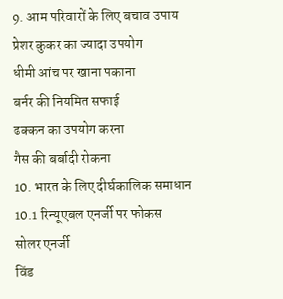9. आम परिवारों के लिए बचाव उपाय
प्रेशर कुकर का ज्यादा उपयोग
धीमी आंच पर खाना पकाना
बर्नर की नियमित सफाई
ढक्कन का उपयोग करना
गैस की बर्बादी रोकना
10. भारत के लिए दीर्घकालिक समाधान
10.1 रिन्यूएबल एनर्जी पर फोकस
सोलर एनर्जी
विंड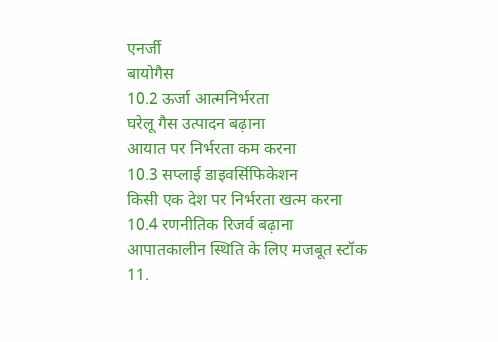एनर्जी
बायोगैस
10.2 ऊर्जा आत्मनिर्भरता
घरेलू गैस उत्पादन बढ़ाना
आयात पर निर्भरता कम करना
10.3 सप्लाई डाइवर्सिफिकेशन
किसी एक देश पर निर्भरता खत्म करना
10.4 रणनीतिक रिजर्व बढ़ाना
आपातकालीन स्थिति के लिए मजबूत स्टॉक
11.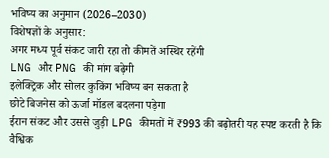भविष्य का अनुमान (2026–2030)
विशेषज्ञों के अनुसार:
अगर मध्य पूर्व संकट जारी रहा तो कीमतें अस्थिर रहेंगी
LNG और PNG की मांग बढ़ेगी
इलेक्ट्रिक और सोलर कुकिंग भविष्य बन सकता है
छोटे बिजनेस को ऊर्जा मॉडल बदलना पड़ेगा
ईरान संकट और उससे जुड़ी LPG कीमतों में ₹993 की बढ़ोतरी यह स्पष्ट करती है कि वैश्विक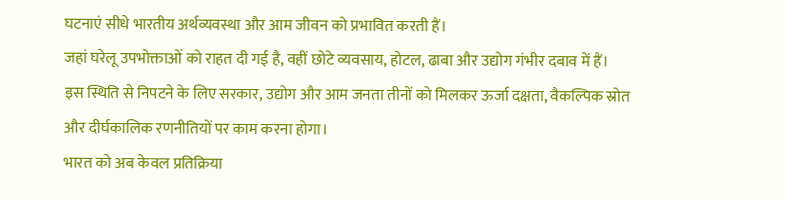घटनाएं सीधे भारतीय अर्थव्यवस्था और आम जीवन को प्रभावित करती हैं।
जहां घरेलू उपभोक्ताओं को राहत दी गई है, वहीं छोटे व्यवसाय, होटल, ढाबा और उद्योग गंभीर दबाव में हैं।
इस स्थिति से निपटने के लिए सरकार, उद्योग और आम जनता तीनों को मिलकर ऊर्जा दक्षता, वैकल्पिक स्रोत और दीर्घकालिक रणनीतियों पर काम करना होगा।
भारत को अब केवल प्रतिक्रिया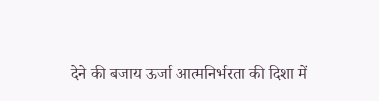देने की बजाय ऊर्जा आत्मनिर्भरता की दिशा में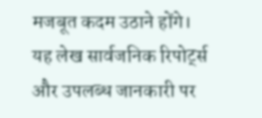मजबूत कदम उठाने होंगे।
यह लेख सार्वजनिक रिपोर्ट्स और उपलब्ध जानकारी पर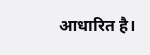आधारित है।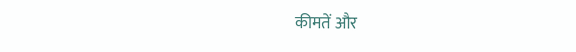कीमतें और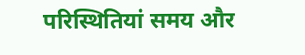परिस्थितियां समय और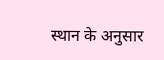स्थान के अनुसार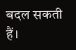बदल सकती हैं।